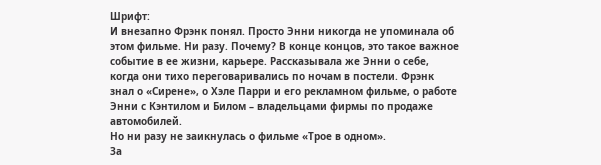Шрифт:
И внезапно Фрэнк понял. Просто Энни никогда не упоминала об этом фильме. Ни разу. Почему? В конце концов, это такое важное событие в ее жизни, карьере. Рассказывала же Энни о себе, когда они тихо переговаривались по ночам в постели. Фрэнк знал о «Сирене», о Хэле Парри и его рекламном фильме, о работе Энни с Кэнтилом и Билом – владельцами фирмы по продаже автомобилей.
Но ни разу не заикнулась о фильме «Трое в одном».
За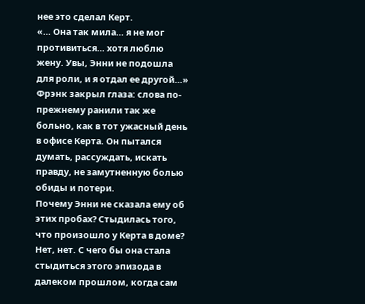нее это сделал Керт.
«… Она так мила… я не мог противиться… хотя люблю жену. Увы, Энни не подошла для роли, и я отдал ее другой…»
Фрэнк закрыл глаза: слова по-прежнему ранили так же больно, как в тот ужасный день в офисе Керта. Он пытался думать, рассуждать, искать правду, не замутненную болью обиды и потери.
Почему Энни не сказала ему об этих пробах? Стыдилась того, что произошло у Керта в доме?
Нет, нет. С чего бы она стала стыдиться этого эпизода в далеком прошлом, когда сам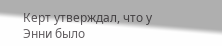Керт утверждал, что у Энни было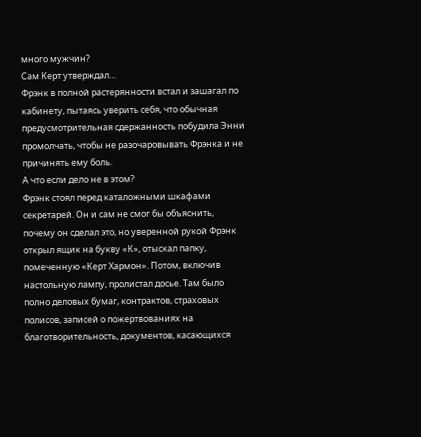много мужчин?
Сам Керт утверждал…
Фрэнк в полной растерянности встал и зашагал по кабинету, пытаясь уверить себя, что обычная предусмотрительная сдержанность побудила Энни промолчать, чтобы не разочаровывать Фрэнка и не причинять ему боль.
А что если дело не в этом?
Фрэнк стоял перед каталожными шкафами секретарей. Он и сам не смог бы объяснить, почему он сделал это, но уверенной рукой Фрэнк открыл ящик на букву «К», отыскал папку, помеченную «Керт Хармон». Потом, включив настольную лампу, пролистал досье. Там было полно деловых бумаг, контрактов, страховых полисов, записей о пожертвованиях на благотворительность, документов, касающихся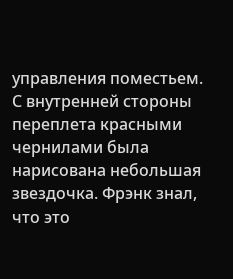управления поместьем. С внутренней стороны переплета красными чернилами была нарисована небольшая звездочка. Фрэнк знал, что это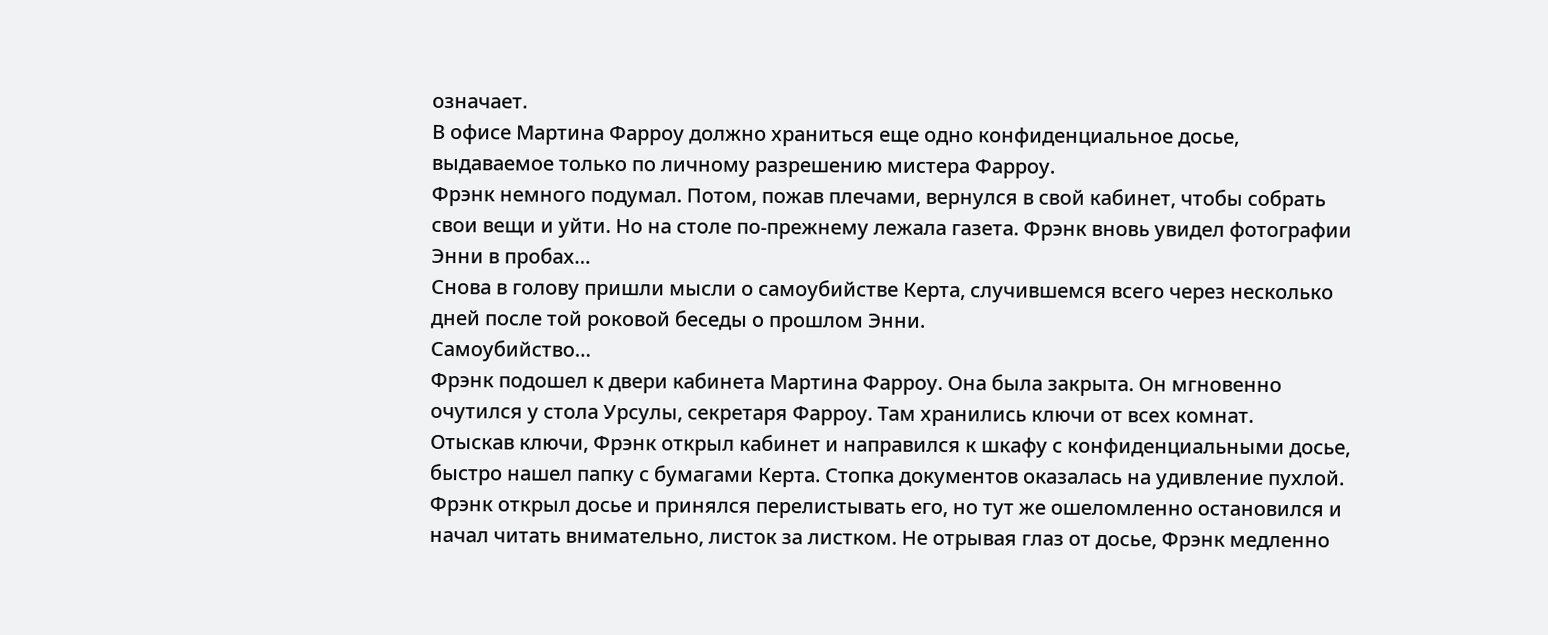означает.
В офисе Мартина Фарроу должно храниться еще одно конфиденциальное досье, выдаваемое только по личному разрешению мистера Фарроу.
Фрэнк немного подумал. Потом, пожав плечами, вернулся в свой кабинет, чтобы собрать свои вещи и уйти. Но на столе по-прежнему лежала газета. Фрэнк вновь увидел фотографии Энни в пробах…
Снова в голову пришли мысли о самоубийстве Керта, случившемся всего через несколько дней после той роковой беседы о прошлом Энни.
Самоубийство…
Фрэнк подошел к двери кабинета Мартина Фарроу. Она была закрыта. Он мгновенно очутился у стола Урсулы, секретаря Фарроу. Там хранились ключи от всех комнат.
Отыскав ключи, Фрэнк открыл кабинет и направился к шкафу с конфиденциальными досье, быстро нашел папку с бумагами Керта. Стопка документов оказалась на удивление пухлой. Фрэнк открыл досье и принялся перелистывать его, но тут же ошеломленно остановился и начал читать внимательно, листок за листком. Не отрывая глаз от досье, Фрэнк медленно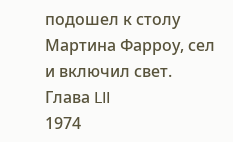подошел к столу Мартина Фарроу, сел и включил свет.
Глава LII
1974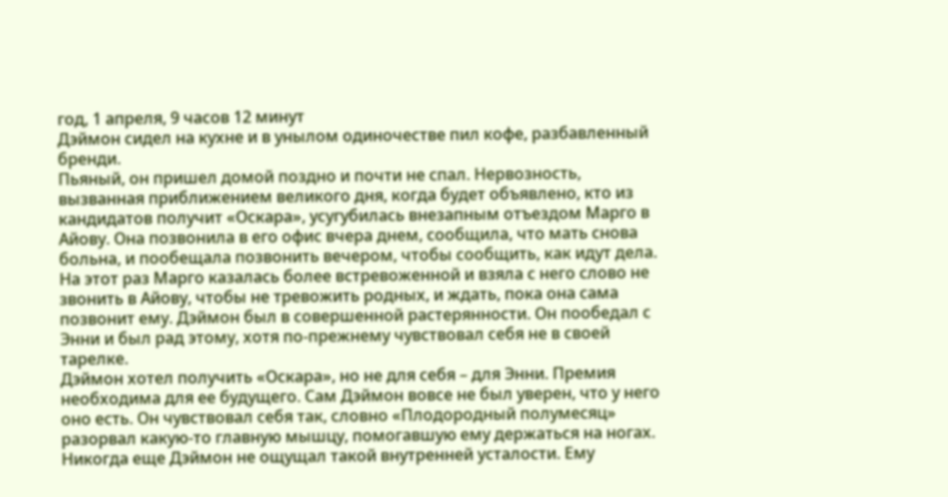год, 1 апреля, 9 часов 12 минут
Дэймон сидел на кухне и в унылом одиночестве пил кофе, разбавленный бренди.
Пьяный, он пришел домой поздно и почти не спал. Нервозность, вызванная приближением великого дня, когда будет объявлено, кто из кандидатов получит «Оскара», усугубилась внезапным отъездом Марго в Айову. Она позвонила в его офис вчера днем, сообщила, что мать снова больна, и пообещала позвонить вечером, чтобы сообщить, как идут дела.
На этот раз Марго казалась более встревоженной и взяла с него слово не звонить в Айову, чтобы не тревожить родных, и ждать, пока она сама позвонит ему. Дэймон был в совершенной растерянности. Он пообедал с Энни и был рад этому, хотя по-прежнему чувствовал себя не в своей тарелке.
Дэймон хотел получить «Оскара», но не для себя – для Энни. Премия необходима для ее будущего. Сам Дэймон вовсе не был уверен, что у него оно есть. Он чувствовал себя так, словно «Плодородный полумесяц» разорвал какую-то главную мышцу, помогавшую ему держаться на ногах. Никогда еще Дэймон не ощущал такой внутренней усталости. Ему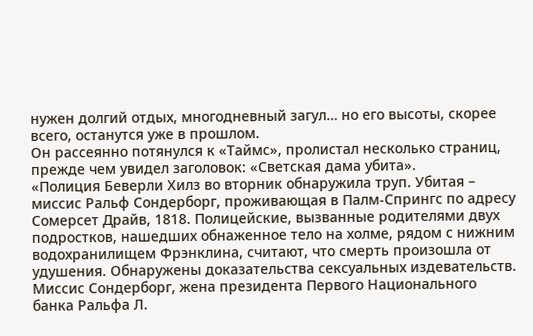нужен долгий отдых, многодневный загул… но его высоты, скорее всего, останутся уже в прошлом.
Он рассеянно потянулся к «Таймс», пролистал несколько страниц, прежде чем увидел заголовок: «Светская дама убита».
«Полиция Беверли Хилз во вторник обнаружила труп. Убитая – миссис Ральф Сондерборг, проживающая в Палм-Спрингс по адресу Сомерсет Драйв, 1818. Полицейские, вызванные родителями двух подростков, нашедших обнаженное тело на холме, рядом с нижним водохранилищем Фрэнклина, считают, что смерть произошла от удушения. Обнаружены доказательства сексуальных издевательств.
Миссис Сондерборг, жена президента Первого Национального банка Ральфа Л.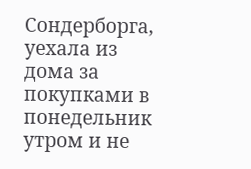Сондерборга, уехала из дома за покупками в понедельник утром и не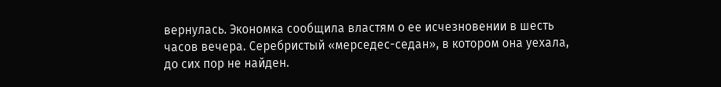вернулась. Экономка сообщила властям о ее исчезновении в шесть часов вечера. Серебристый «мерседес-седан», в котором она уехала, до сих пор не найден.